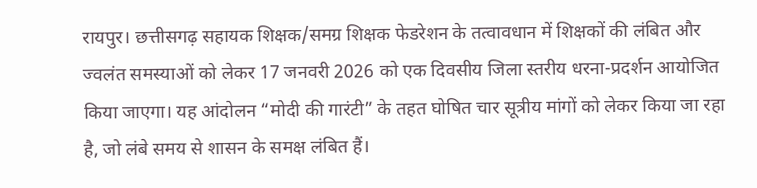रायपुर। छत्तीसगढ़ सहायक शिक्षक/समग्र शिक्षक फेडरेशन के तत्वावधान में शिक्षकों की लंबित और ज्वलंत समस्याओं को लेकर 17 जनवरी 2026 को एक दिवसीय जिला स्तरीय धरना-प्रदर्शन आयोजित किया जाएगा। यह आंदोलन “मोदी की गारंटी” के तहत घोषित चार सूत्रीय मांगों को लेकर किया जा रहा है, जो लंबे समय से शासन के समक्ष लंबित हैं।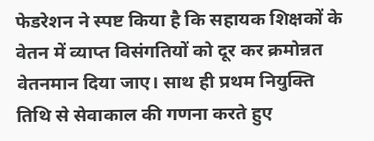फेडरेशन ने स्पष्ट किया है कि सहायक शिक्षकों के वेतन में व्याप्त विसंगतियों को दूर कर क्रमोन्नत वेतनमान दिया जाए। साथ ही प्रथम नियुक्ति तिथि से सेवाकाल की गणना करते हुए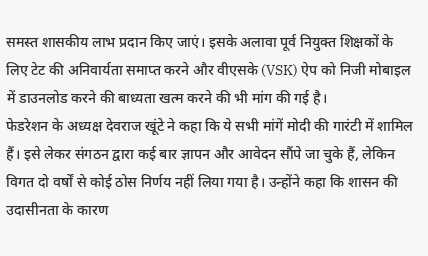समस्त शासकीय लाभ प्रदान किए जाएं। इसके अलावा पूर्व नियुक्त शिक्षकों के लिए टेट की अनिवार्यता समाप्त करने और वीएसके (VSK) ऐप को निजी मोबाइल में डाउनलोड करने की बाध्यता खत्म करने की भी मांग की गई है।
फेडरेशन के अध्यक्ष देवराज खूंटे ने कहा कि ये सभी मांगें मोदी की गारंटी में शामिल हैं। इसे लेकर संगठन द्वारा कई बार ज्ञापन और आवेदन सौंपे जा चुके हैं, लेकिन विगत दो वर्षों से कोई ठोस निर्णय नहीं लिया गया है। उन्होंने कहा कि शासन की उदासीनता के कारण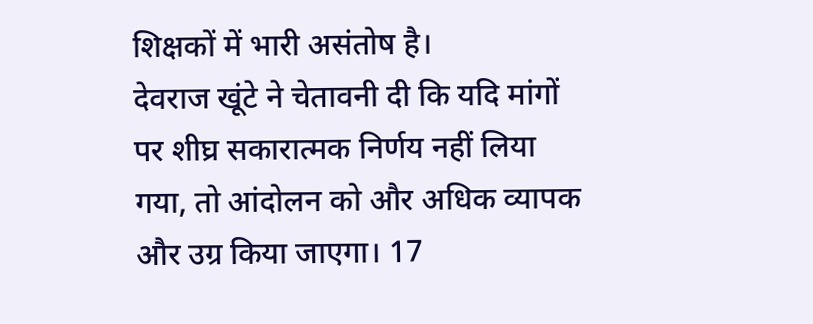शिक्षकों में भारी असंतोष है।
देवराज खूंटे ने चेतावनी दी कि यदि मांगों पर शीघ्र सकारात्मक निर्णय नहीं लिया गया, तो आंदोलन को और अधिक व्यापक और उग्र किया जाएगा। 17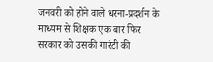जनवरी को होने वाले धरना-प्रदर्शन के माध्यम से शिक्षक एक बार फिर सरकार को उसकी गारंटी की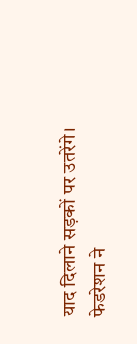याद दिलाने सड़कों पर उतरेंगे।
फेडरेशन ने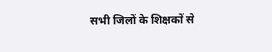सभी जिलों के शिक्षकों से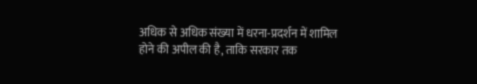अधिक से अधिक संख्या में धरना-प्रदर्शन में शामिल होने की अपील की है, ताकि सरकार तक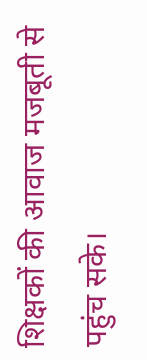शिक्षकों की आवाज मजबूती से पहुंच सके।